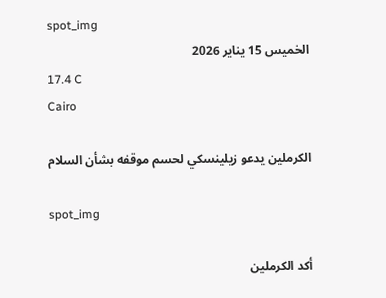spot_img
الخميس 15 يناير 2026
17.4 C
Cairo

الكرملين يدعو زيلينسكي لحسم موقفه بشأن السلام

spot_img

أكد الكرملين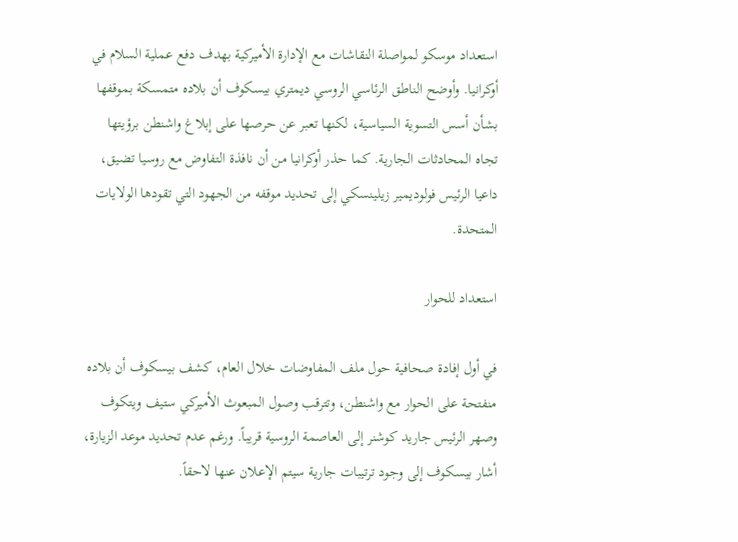استعداد موسكو لمواصلة النقاشات مع الإدارة الأميركية بهدف دفع عملية السلام في أوكرانيا. وأوضح الناطق الرئاسي الروسي ديمتري بيسكوف أن بلاده متمسكة بموقفها بشأن أسس التسوية السياسية، لكنها تعبر عن حرصها على إبلاغ واشنطن برؤيتها تجاه المحادثات الجارية. كما حذر أوكرانيا من أن نافذة التفاوض مع روسيا تضيق، داعيا الرئيس فولوديمير زيلينسكي إلى تحديد موقفه من الجهود التي تقودها الولايات المتحدة.

استعداد للحوار

في أول إفادة صحافية حول ملف المفاوضات خلال العام، كشف بيسكوف أن بلاده منفتحة على الحوار مع واشنطن، وتترقب وصول المبعوث الأميركي ستيف ويتكوف وصهر الرئيس جاريد كوشنر إلى العاصمة الروسية قريباً. ورغم عدم تحديد موعد الزيارة، أشار بيسكوف إلى وجود ترتيبات جارية سيتم الإعلان عنها لاحقاً.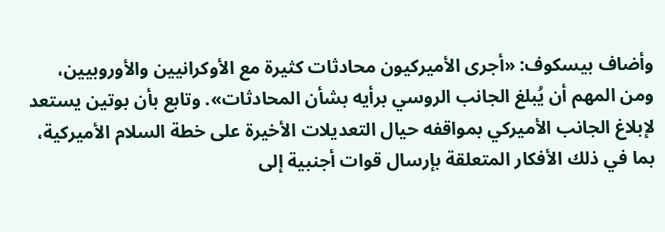وأضاف بيسكوف: «أجرى الأميركيون محادثات كثيرة مع الأوكرانيين والأوروبيين، ومن المهم أن يُبلغ الجانب الروسي برأيه بشأن المحادثات». وتابع بأن بوتين يستعد لإبلاغ الجانب الأميركي بمواقفه حيال التعديلات الأخيرة على خطة السلام الأميركية، بما في ذلك الأفكار المتعلقة بإرسال قوات أجنبية إلى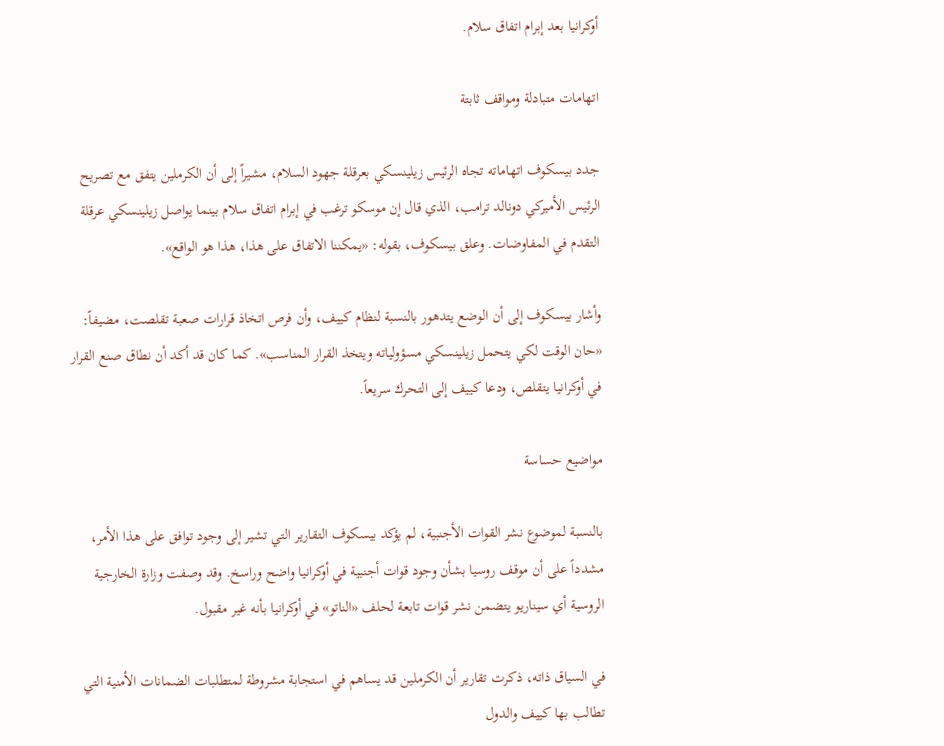أوكرانيا بعد إبرام اتفاق سلام.

اتهامات متبادلة ومواقف ثابتة

جدد بيسكوف اتهاماته تجاه الرئيس زيلينسكي بعرقلة جهود السلام، مشيراً إلى أن الكرملين يتفق مع تصريح الرئيس الأميركي دونالد ترامب، الذي قال إن موسكو ترغب في إبرام اتفاق سلام بينما يواصل زيلينسكي عرقلة التقدم في المفاوضات. وعلق بيسكوف، بقوله: «يمكننا الاتفاق على هذا، هذا هو الواقع».

وأشار بيسكوف إلى أن الوضع يتدهور بالنسبة لنظام كييف، وأن فرص اتخاذ قرارات صعبة تقلصت، مضيفاً: «حان الوقت لكي يتحمل زيلينسكي مسؤولياته ويتخذ القرار المناسب». كما كان قد أكد أن نطاق صنع القرار في أوكرانيا يتقلص، ودعا كييف إلى التحرك سريعاً.

مواضيع حساسة

بالنسبة لموضوع نشر القوات الأجنبية، لم يؤكد بيسكوف التقارير التي تشير إلى وجود توافق على هذا الأمر، مشدداً على أن موقف روسيا بشأن وجود قوات أجنبية في أوكرانيا واضح وراسخ. وقد وصفت وزارة الخارجية الروسية أي سيناريو يتضمن نشر قوات تابعة لحلف «الناتو» في أوكرانيا بأنه غير مقبول.

في السياق ذاته، ذكرت تقارير أن الكرملين قد يساهم في استجابة مشروطة لمتطلبات الضمانات الأمنية التي تطالب بها كييف والدول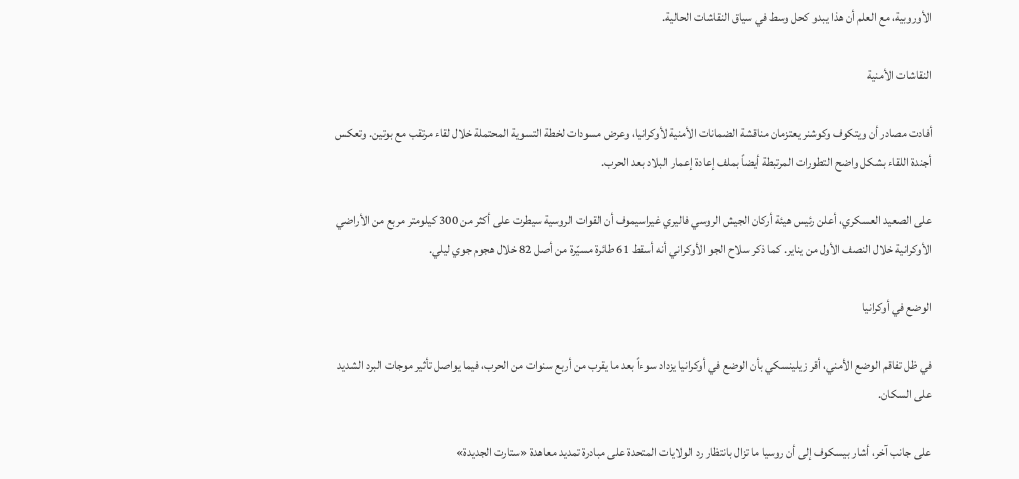الأوروبية، مع العلم أن هذا يبدو كحل وسط في سياق النقاشات الحالية.

النقاشات الأمنية

أفادت مصادر أن ويتكوف وكوشنر يعتزمان مناقشة الضمانات الأمنية لأوكرانيا، وعرض مسودات لخطة التسوية المحتملة خلال لقاء مرتقب مع بوتين. وتعكس أجندة اللقاء بشكل واضح التطورات المرتبطة أيضاً بملف إعادة إعمار البلاد بعد الحرب.

على الصعيد العسكري، أعلن رئيس هيئة أركان الجيش الروسي فاليري غيراسيموف أن القوات الروسية سيطرت على أكثر من 300 كيلومتر مربع من الأراضي الأوكرانية خلال النصف الأول من يناير. كما ذكر سلاح الجو الأوكراني أنه أسقط 61 طائرة مسيّرة من أصل 82 خلال هجوم جوي ليلي.

الوضع في أوكرانيا

في ظل تفاقم الوضع الأمني، أقر زيلينسكي بأن الوضع في أوكرانيا يزداد سوءاً بعد ما يقرب من أربع سنوات من الحرب، فيما يواصل تأثير موجات البرد الشديد على السكان.

على جانب آخر، أشار بيسكوف إلى أن روسيا ما تزال بانتظار رد الولايات المتحدة على مبادرة تمديد معاهدة «ستارت الجديدة»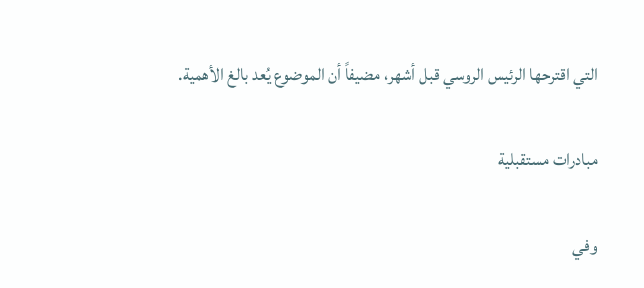التي اقترحها الرئيس الروسي قبل أشهر، مضيفاً أن الموضوع يُعد بالغ الأهمية.

مبادرات مستقبلية

وفي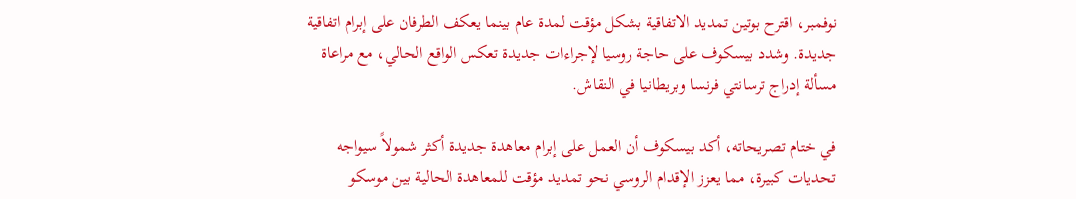نوفمبر، اقترح بوتين تمديد الاتفاقية بشكل مؤقت لمدة عام بينما يعكف الطرفان على إبرام اتفاقية جديدة. وشدد بيسكوف على حاجة روسيا لإجراءات جديدة تعكس الواقع الحالي، مع مراعاة مسألة إدراج ترسانتي فرنسا وبريطانيا في النقاش.

في ختام تصريحاته، أكد بيسكوف أن العمل على إبرام معاهدة جديدة أكثر شمولاً سيواجه تحديات كبيرة، مما يعزز الإقدام الروسي نحو تمديد مؤقت للمعاهدة الحالية بين موسكو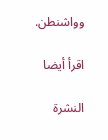وواشنطن.

اقرأ أيضا

النشرة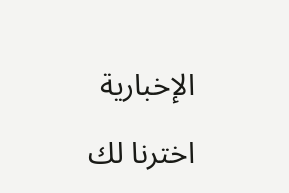الإخبارية

اخترنا لك